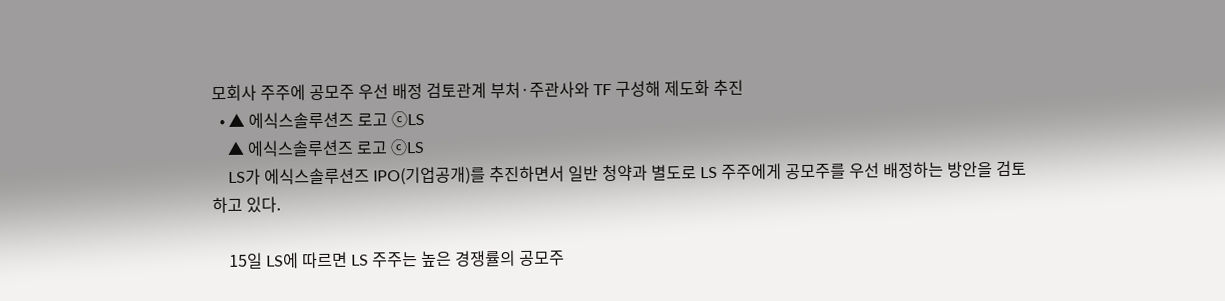모회사 주주에 공모주 우선 배정 검토관계 부처·주관사와 TF 구성해 제도화 추진
  • ▲ 에식스솔루션즈 로고 ⓒLS
    ▲ 에식스솔루션즈 로고 ⓒLS
    LS가 에식스솔루션즈 IPO(기업공개)를 추진하면서 일반 청약과 별도로 LS 주주에게 공모주를 우선 배정하는 방안을 검토하고 있다.

    15일 LS에 따르면 LS 주주는 높은 경쟁률의 공모주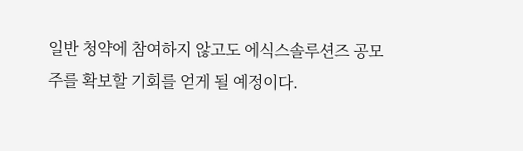일반 청약에 참여하지 않고도 에식스솔루션즈 공모주를 확보할 기회를 얻게 될 예정이다.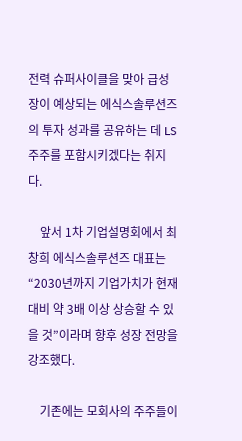전력 슈퍼사이클을 맞아 급성장이 예상되는 에식스솔루션즈의 투자 성과를 공유하는 데 LS 주주를 포함시키겠다는 취지다.

    앞서 1차 기업설명회에서 최창희 에식스솔루션즈 대표는 “2030년까지 기업가치가 현재 대비 약 3배 이상 상승할 수 있을 것”이라며 향후 성장 전망을 강조했다.

    기존에는 모회사의 주주들이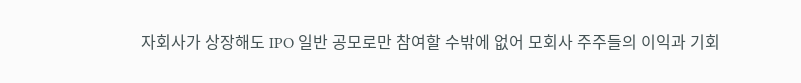자회사가 상장해도 IPO 일반 공모로만 참여할 수밖에 없어 모회사 주주들의 이익과 기회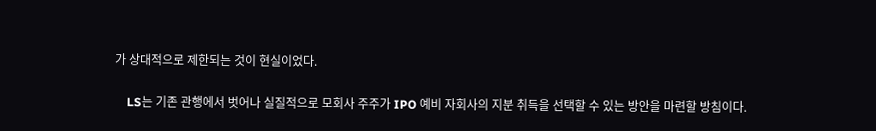가 상대적으로 제한되는 것이 현실이었다.

    LS는 기존 관행에서 벗어나 실질적으로 모회사 주주가 IPO 예비 자회사의 지분 취득을 선택할 수 있는 방안을 마련할 방침이다.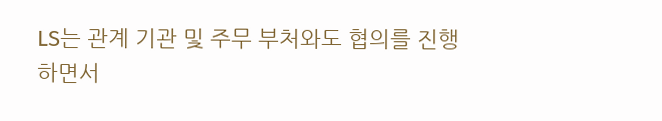LS는 관계 기관 및 주무 부처와도 협의를 진행하면서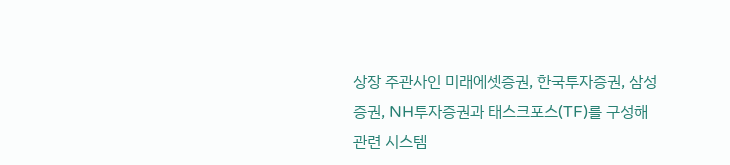상장 주관사인 미래에셋증권, 한국투자증권, 삼성증권, NH투자증권과 태스크포스(TF)를 구성해 관련 시스템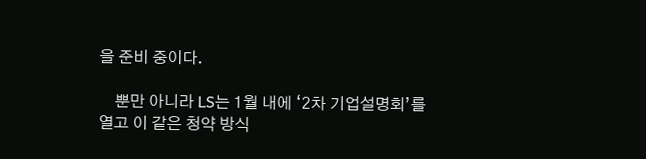을 준비 중이다.

    뿐만 아니라 LS는 1월 내에 ‘2차 기업설명회’를 열고 이 같은 청약 방식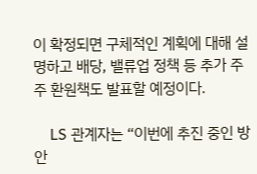이 확정되면 구체적인 계획에 대해 설명하고 배당, 밸류업 정책 등 추가 주주 환원책도 발표할 예정이다.

    LS 관계자는 “이번에 추진 중인 방안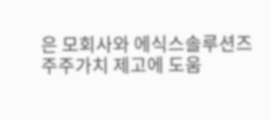은 모회사와 에식스솔루션즈 주주가치 제고에 도움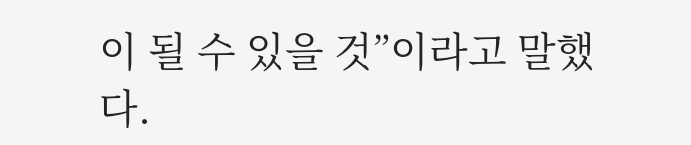이 될 수 있을 것”이라고 말했다.